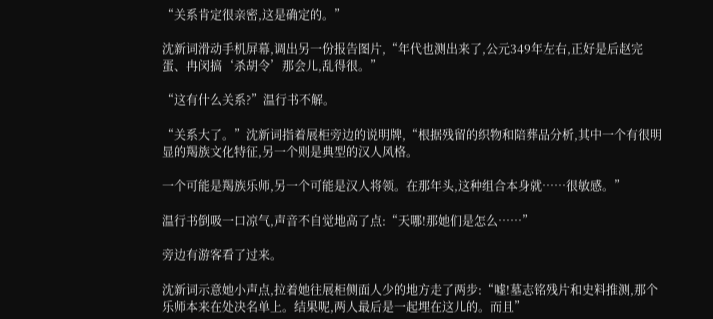“关系肯定很亲密,这是确定的。”

沈新词滑动手机屏幕,调出另一份报告图片,“年代也测出来了,公元349年左右,正好是后赵完蛋、冉闵搞‘杀胡令’那会儿,乱得很。”

“这有什么关系?”温行书不解。

“关系大了。”沈新词指着展柜旁边的说明牌,“根据残留的织物和陪葬品分析,其中一个有很明显的羯族文化特征,另一个则是典型的汉人风格。

一个可能是羯族乐师,另一个可能是汉人将领。在那年头,这种组合本身就……很敏感。”

温行书倒吸一口凉气,声音不自觉地高了点:“天哪!那她们是怎么……”

旁边有游客看了过来。

沈新词示意她小声点,拉着她往展柜侧面人少的地方走了两步:“嘘!墓志铭残片和史料推测,那个乐师本来在处决名单上。结果呢,两人最后是一起埋在这儿的。而且”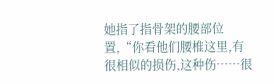她指了指骨架的腰部位置,“你看他们腰椎这里,有很相似的损伤,这种伤……很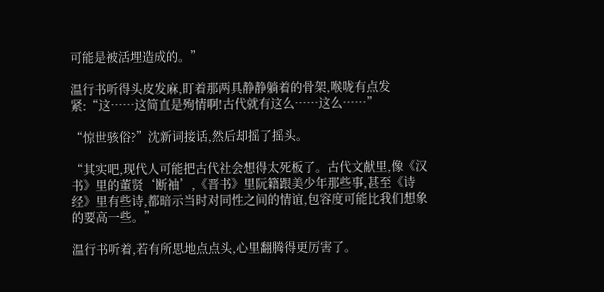可能是被活埋造成的。”

温行书听得头皮发麻,盯着那两具静静躺着的骨架,喉咙有点发紧:“这……这简直是殉情啊!古代就有这么……这么……”

“惊世骇俗?”沈新词接话,然后却摇了摇头。

“其实吧,现代人可能把古代社会想得太死板了。古代文献里,像《汉书》里的董贤‘断袖’,《晋书》里阮籍跟美少年那些事,甚至《诗经》里有些诗,都暗示当时对同性之间的情谊,包容度可能比我们想象的要高一些。”

温行书听着,若有所思地点点头,心里翻腾得更厉害了。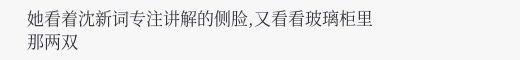她看着沈新词专注讲解的侧脸,又看看玻璃柜里那两双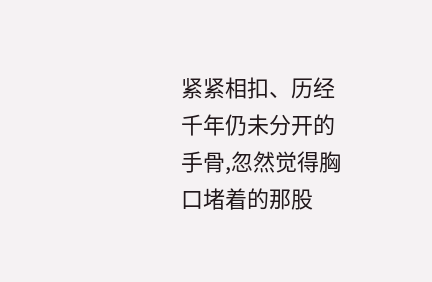紧紧相扣、历经千年仍未分开的手骨,忽然觉得胸口堵着的那股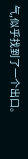气,似乎找到了一个出口。